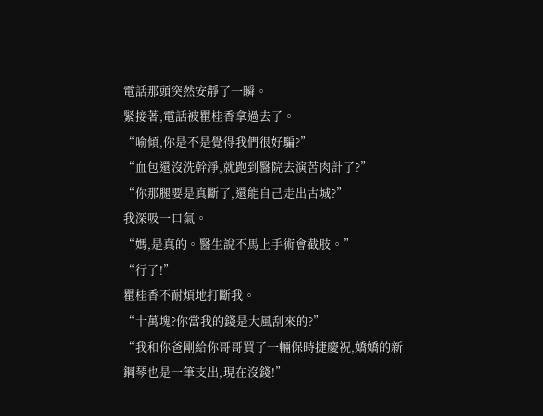電話那頭突然安靜了一瞬。
緊接著,電話被瞿桂香拿過去了。
“喻傾,你是不是覺得我們很好騙?”
“血包還沒洗幹淨,就跑到醫院去演苦肉計了?”
“你那腿要是真斷了,還能自己走出古城?”
我深吸一口氣。
“媽,是真的。醫生說不馬上手術會截肢。”
“行了!”
瞿桂香不耐煩地打斷我。
“十萬塊?你當我的錢是大風刮來的?”
“我和你爸剛給你哥哥買了一輛保時捷慶祝,嬌嬌的新鋼琴也是一筆支出,現在沒錢!”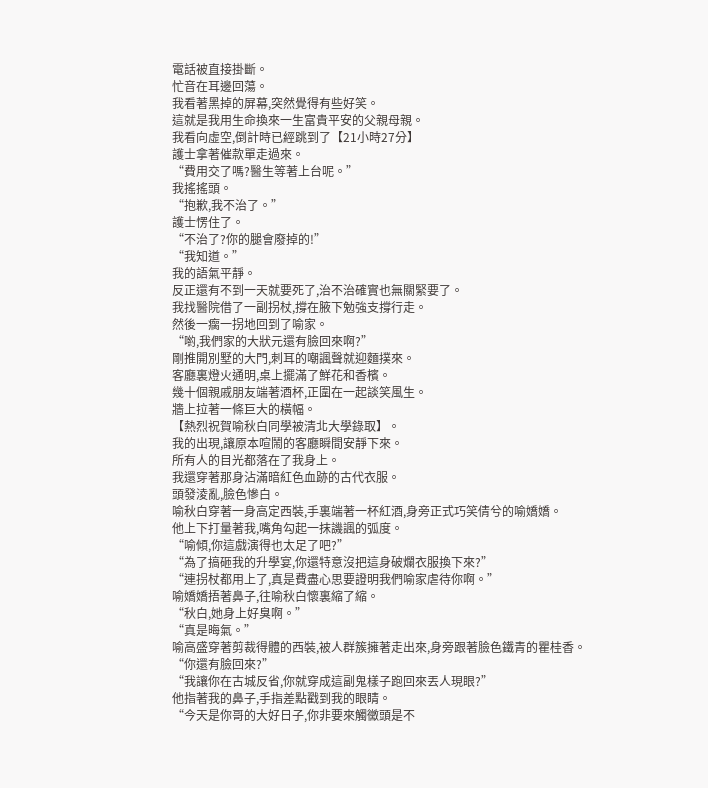電話被直接掛斷。
忙音在耳邊回蕩。
我看著黑掉的屏幕,突然覺得有些好笑。
這就是我用生命換來一生富貴平安的父親母親。
我看向虛空,倒計時已經跳到了【21小時27分】
護士拿著催款單走過來。
“費用交了嗎?醫生等著上台呢。”
我搖搖頭。
“抱歉,我不治了。”
護士愣住了。
“不治了?你的腿會廢掉的!”
“我知道。”
我的語氣平靜。
反正還有不到一天就要死了,治不治確實也無關緊要了。
我找醫院借了一副拐杖,撐在腋下勉強支撐行走。
然後一瘸一拐地回到了喻家。
“喲,我們家的大狀元還有臉回來啊?”
剛推開別墅的大門,刺耳的嘲諷聲就迎麵撲來。
客廳裏燈火通明,桌上擺滿了鮮花和香檳。
幾十個親戚朋友端著酒杯,正圍在一起談笑風生。
牆上拉著一條巨大的橫幅。
【熱烈祝賀喻秋白同學被清北大學錄取】。
我的出現,讓原本喧鬧的客廳瞬間安靜下來。
所有人的目光都落在了我身上。
我還穿著那身沾滿暗紅色血跡的古代衣服。
頭發淩亂,臉色慘白。
喻秋白穿著一身高定西裝,手裏端著一杯紅酒,身旁正式巧笑倩兮的喻嬌嬌。
他上下打量著我,嘴角勾起一抹譏諷的弧度。
“喻傾,你這戲演得也太足了吧?”
“為了搞砸我的升學宴,你還特意沒把這身破爛衣服換下來?”
“連拐杖都用上了,真是費盡心思要證明我們喻家虐待你啊。”
喻嬌嬌捂著鼻子,往喻秋白懷裏縮了縮。
“秋白,她身上好臭啊。”
“真是晦氣。”
喻高盛穿著剪裁得體的西裝,被人群簇擁著走出來,身旁跟著臉色鐵青的瞿桂香。
“你還有臉回來?”
“我讓你在古城反省,你就穿成這副鬼樣子跑回來丟人現眼?”
他指著我的鼻子,手指差點戳到我的眼睛。
“今天是你哥的大好日子,你非要來觸黴頭是不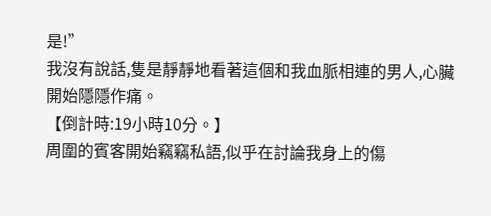是!”
我沒有說話,隻是靜靜地看著這個和我血脈相連的男人,心臟開始隱隱作痛。
【倒計時:19小時10分。】
周圍的賓客開始竊竊私語,似乎在討論我身上的傷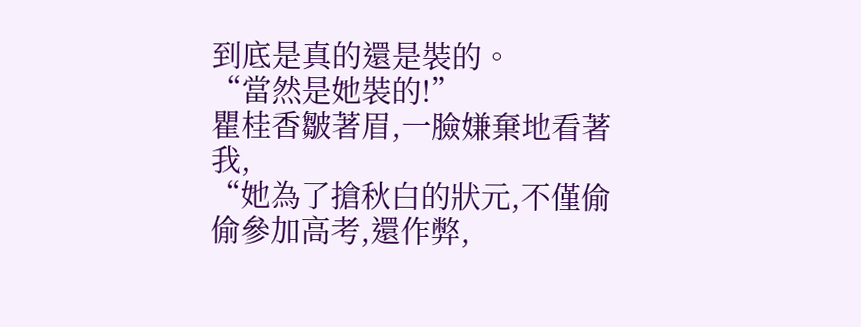到底是真的還是裝的。
“當然是她裝的!”
瞿桂香皺著眉,一臉嫌棄地看著我,
“她為了搶秋白的狀元,不僅偷偷參加高考,還作弊,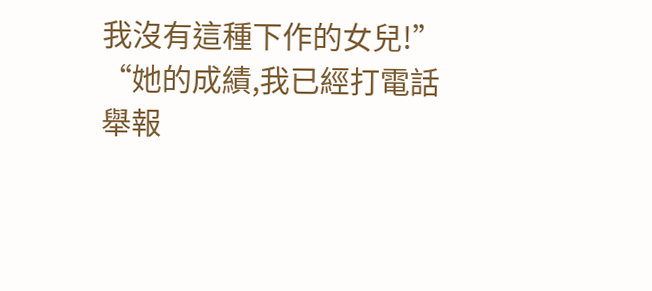我沒有這種下作的女兒!”
“她的成績,我已經打電話舉報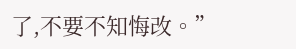了,不要不知悔改。”